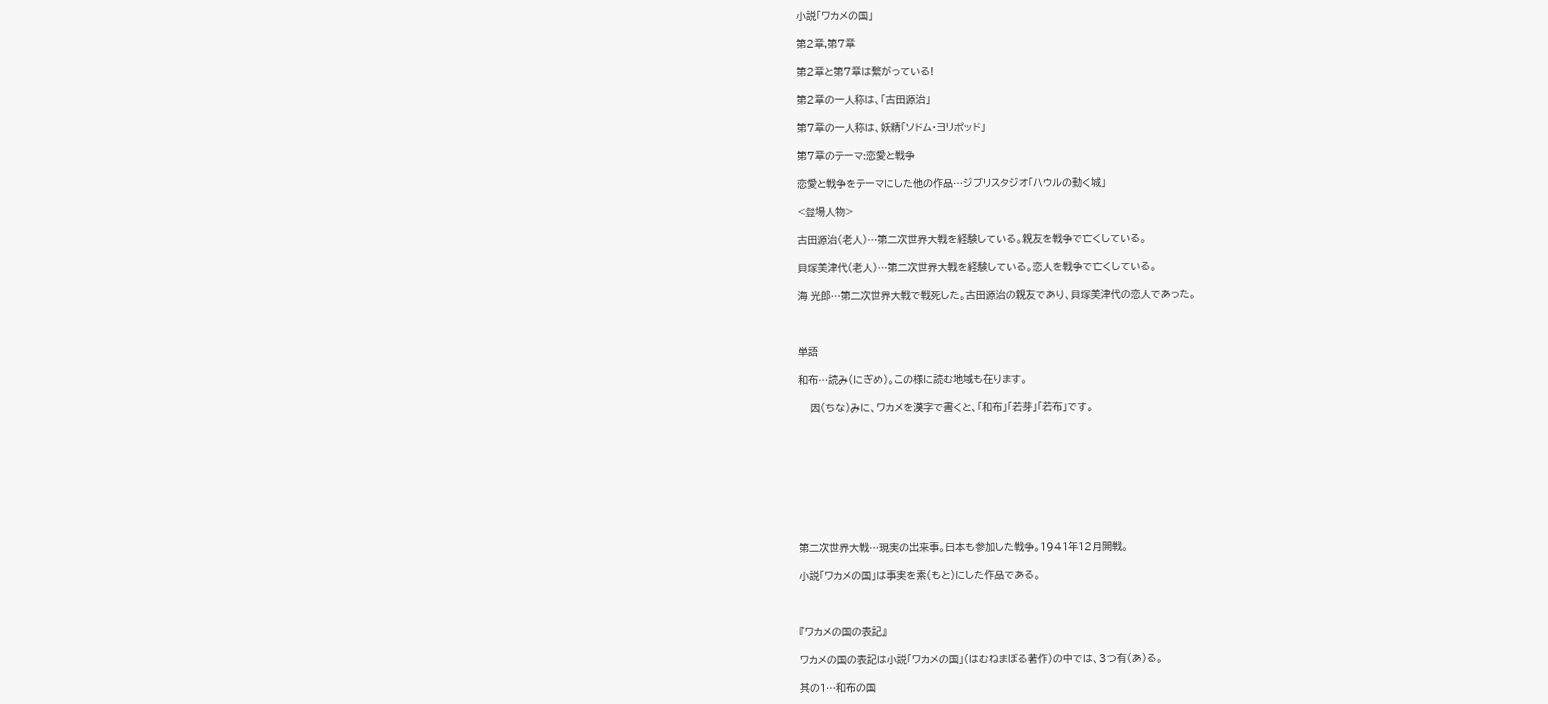小説「ワカメの国」

第2章,第7章

第2章と第7章は繋がっている!

第2章の一人称は、「古田源治」

第7章の一人称は、妖精「ソドム・ヨリポッド」

第7章のテーマ:恋愛と戦争

恋愛と戦争をテーマにした他の作品…ジブリスタジオ「ハウルの動く城」

<登場人物>

古田源治(老人)…第二次世界大戦を経験している。親友を戦争で亡くしている。

貝塚美津代(老人)…第二次世界大戦を経験している。恋人を戦争で亡くしている。

海 光郎…第二次世界大戦で戦死した。古田源治の親友であり、貝塚美津代の恋人であった。



単語

和布…読み(にぎめ)。この様に読む地域も在ります。

    因(ちな)みに、ワカメを漢字で書くと、「和布」「若芽」「若布」です。









第二次世界大戦…現実の出来事。日本も参加した戦争。1941年12月開戦。

小説「ワカメの国」は事実を素(もと)にした作品である。



『ワカメの国の表記』

ワカメの国の表記は小説「ワカメの国」(はむねまぼる著作)の中では、3つ有(あ)る。

其の1…和布の国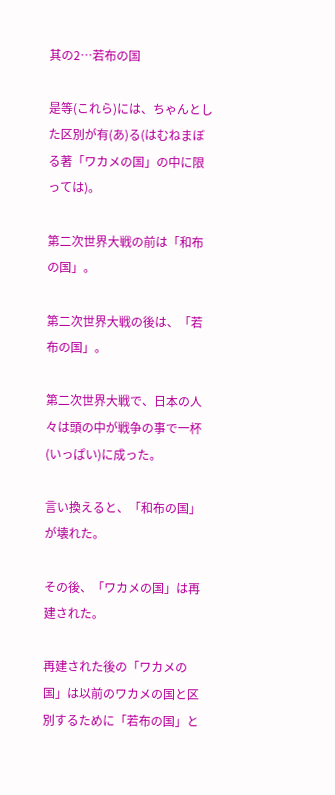其の2…若布の国

是等(これら)には、ちゃんとした区別が有(あ)る(はむねまぼる著「ワカメの国」の中に限っては)。

第二次世界大戦の前は「和布の国」。

第二次世界大戦の後は、「若布の国」。

第二次世界大戦で、日本の人々は頭の中が戦争の事で一杯(いっぱい)に成った。

言い換えると、「和布の国」が壊れた。

その後、「ワカメの国」は再建された。

再建された後の「ワカメの国」は以前のワカメの国と区別するために「若布の国」と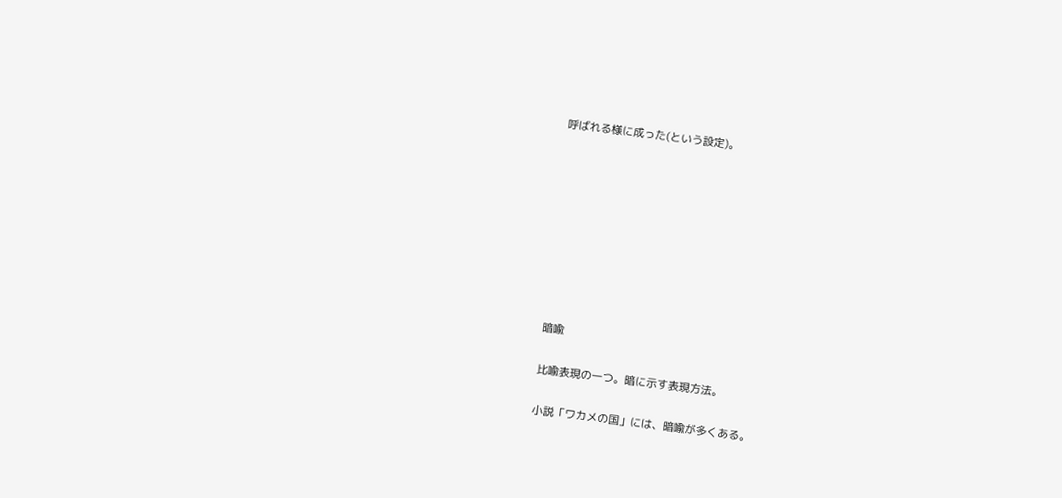呼ばれる様に成った(という設定)。









暗喩

比喩表現の一つ。暗に示す表現方法。

小説「ワカメの国」には、暗喩が多くある。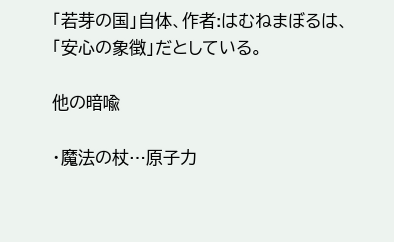「若芽の国」自体、作者:はむねまぼるは、「安心の象徴」だとしている。

他の暗喩

・魔法の杖…原子力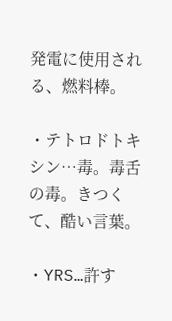発電に使用される、燃料棒。

・テトロドトキシン…毒。毒舌の毒。きつくて、酷い言葉。

・YRS…許す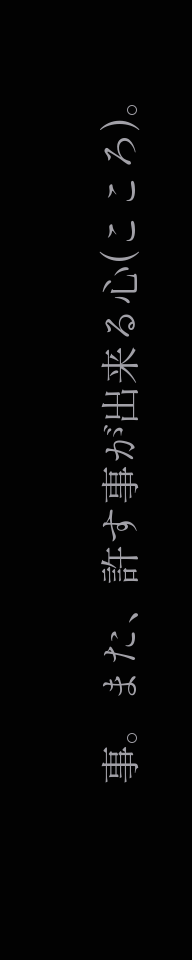事。また、許す事が出来る心(こころ)。